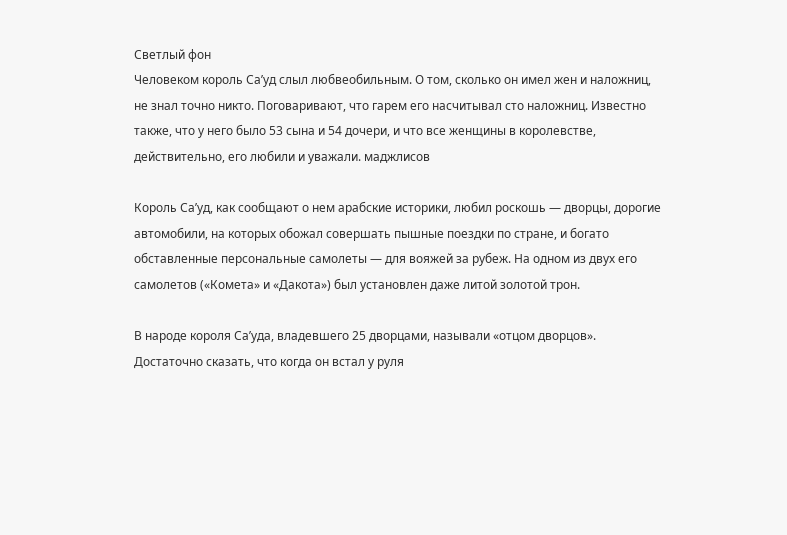Светлый фон
Человеком король Са’уд слыл любвеобильным. О том, сколько он имел жен и наложниц, не знал точно никто. Поговаривают, что гарем его насчитывал сто наложниц. Известно также, что у него было 53 сына и 54 дочери, и что все женщины в королевстве, действительно, его любили и уважали. маджлисов

Король Са’уд, как сообщают о нем арабские историки, любил роскошь — дворцы, дорогие автомобили, на которых обожал совершать пышные поездки по стране, и богато обставленные персональные самолеты — для вояжей за рубеж. На одном из двух его самолетов («Комета» и «Дакота») был установлен даже литой золотой трон.

В народе короля Са’уда, владевшего 25 дворцами, называли «отцом дворцов». Достаточно сказать, что когда он встал у руля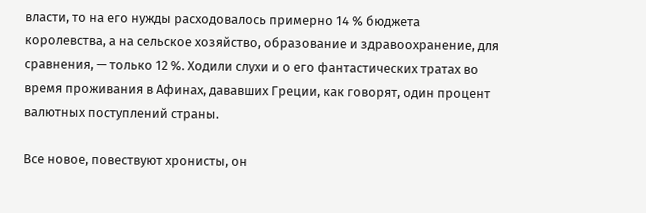власти, то на его нужды расходовалось примерно 14 % бюджета королевства, а на сельское хозяйство, образование и здравоохранение, для сравнения, — только 12 %. Ходили слухи и о его фантастических тратах во время проживания в Афинах, дававших Греции, как говорят, один процент валютных поступлений страны.

Все новое, повествуют хронисты, он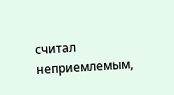считал неприемлемым,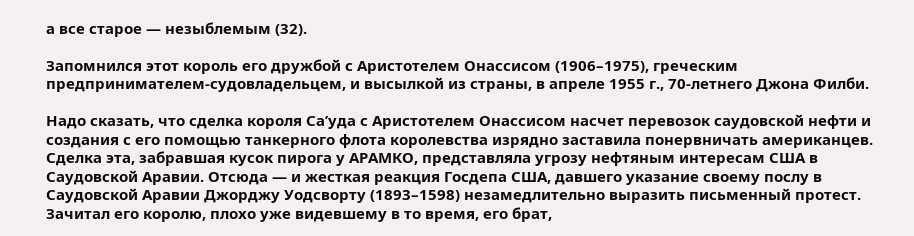а все старое — незыблемым (32).

Запомнился этот король его дружбой с Аристотелем Онассисом (1906–1975), греческим предпринимателем-судовладельцем, и высылкой из страны, в апреле 1955 г., 70-летнего Джона Филби.

Надо сказать, что сделка короля Са’уда с Аристотелем Онассисом насчет перевозок саудовской нефти и создания с его помощью танкерного флота королевства изрядно заставила понервничать американцев. Сделка эта, забравшая кусок пирога у АРАМКО, представляла угрозу нефтяным интересам США в Саудовской Аравии. Отсюда — и жесткая реакция Госдепа США, давшего указание своему послу в Саудовской Аравии Джорджу Уодсворту (1893–1598) незамедлительно выразить письменный протест. Зачитал его королю, плохо уже видевшему в то время, его брат,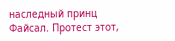наследный принц Файсал. Протест этот,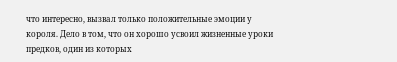что интересно, вызвал только положительные эмоции у короля. Дело в том, что он хорошо усвоил жизненные уроки предков, один из которых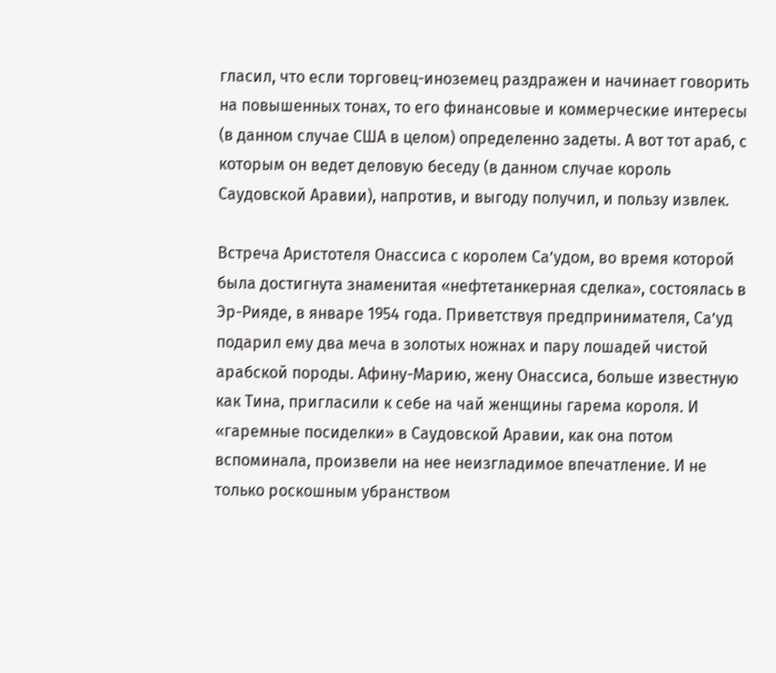гласил, что если торговец-иноземец раздражен и начинает говорить на повышенных тонах, то его финансовые и коммерческие интересы (в данном случае США в целом) определенно задеты. А вот тот араб, с которым он ведет деловую беседу (в данном случае король Саудовской Аравии), напротив, и выгоду получил, и пользу извлек.

Встреча Аристотеля Онассиса с королем Са’удом, во время которой была достигнута знаменитая «нефтетанкерная сделка», состоялась в Эр-Рияде, в январе 1954 года. Приветствуя предпринимателя, Са’уд подарил ему два меча в золотых ножнах и пару лошадей чистой арабской породы. Афину-Марию, жену Онассиса, больше известную как Тина, пригласили к себе на чай женщины гарема короля. И «гаремные посиделки» в Саудовской Аравии, как она потом вспоминала, произвели на нее неизгладимое впечатление. И не только роскошным убранством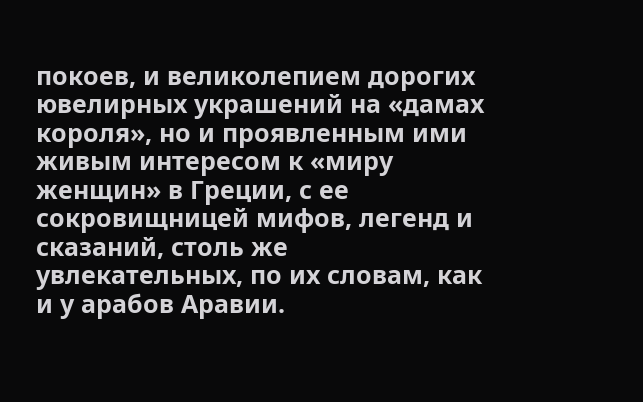покоев, и великолепием дорогих ювелирных украшений на «дамах короля», но и проявленным ими живым интересом к «миру женщин» в Греции, с ее сокровищницей мифов, легенд и сказаний, столь же увлекательных, по их словам, как и у арабов Аравии.